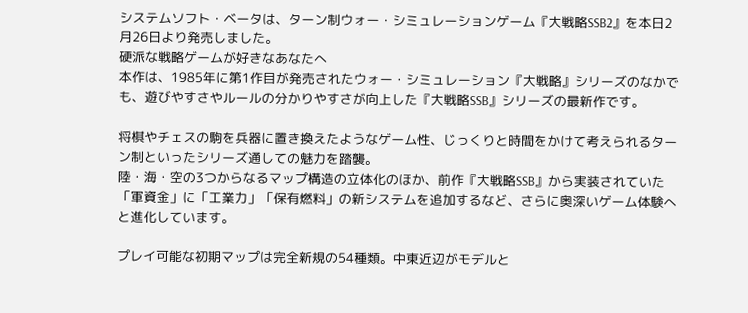システムソフト・ベータは、ターン制ウォー・シミュレーションゲーム『大戦略SSB2』を本日2月26日より発売しました。
硬派な戦略ゲームが好きなあなたへ
本作は、1985年に第1作目が発売されたウォー・シミュレーション『大戦略』シリーズのなかでも、遊びやすさやルールの分かりやすさが向上した『大戦略SSB』シリーズの最新作です。

将棋やチェスの駒を兵器に置き換えたようなゲーム性、じっくりと時間をかけて考えられるターン制といったシリーズ通しての魅力を踏襲。
陸・海・空の3つからなるマップ構造の立体化のほか、前作『大戦略SSB』から実装されていた「軍資金」に「工業力」「保有燃料」の新システムを追加するなど、さらに奥深いゲーム体験へと進化しています。

プレイ可能な初期マップは完全新規の54種類。中東近辺がモデルと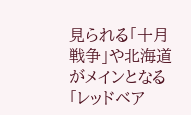見られる「十月戦争」や北海道がメインとなる「レッドベア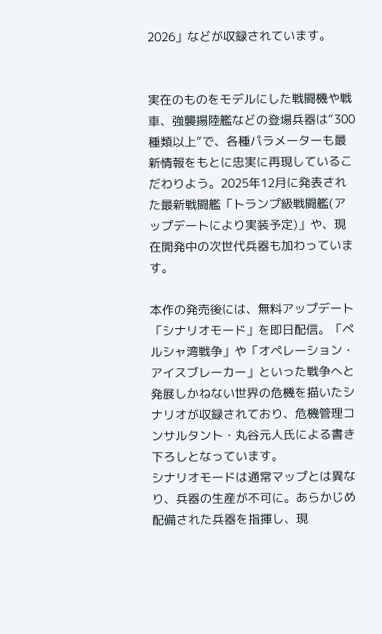2026」などが収録されています。


実在のものをモデルにした戦闘機や戦車、強襲揚陸艦などの登場兵器は“300種類以上”で、各種パラメーターも最新情報をもとに忠実に再現しているこだわりよう。2025年12月に発表された最新戦闘艦「トランプ級戦闘艦(アップデートにより実装予定)」や、現在開発中の次世代兵器も加わっています。

本作の発売後には、無料アップデート「シナリオモード」を即日配信。「ペルシャ湾戦争」や「オペレーション・アイスブレーカー」といった戦争へと発展しかねない世界の危機を描いたシナリオが収録されており、危機管理コンサルタント・丸谷元人氏による書き下ろしとなっています。
シナリオモードは通常マップとは異なり、兵器の生産が不可に。あらかじめ配備された兵器を指揮し、現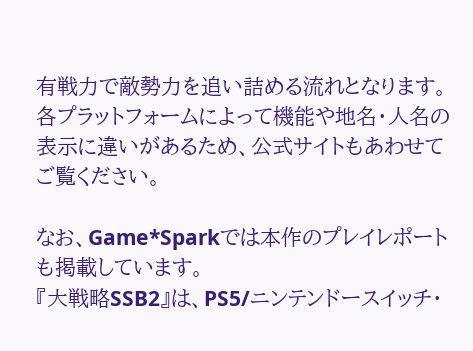有戦力で敵勢力を追い詰める流れとなります。
各プラットフォームによって機能や地名・人名の表示に違いがあるため、公式サイトもあわせてご覧ください。

なお、Game*Sparkでは本作のプレイレポートも掲載しています。
『大戦略SSB2』は、PS5/ニンテンドースイッチ・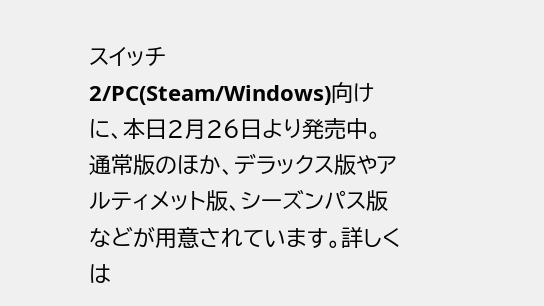スイッチ2/PC(Steam/Windows)向けに、本日2月26日より発売中。通常版のほか、デラックス版やアルティメット版、シーズンパス版などが用意されています。詳しくは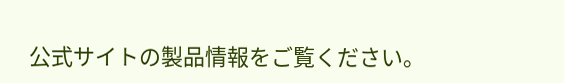公式サイトの製品情報をご覧ください。